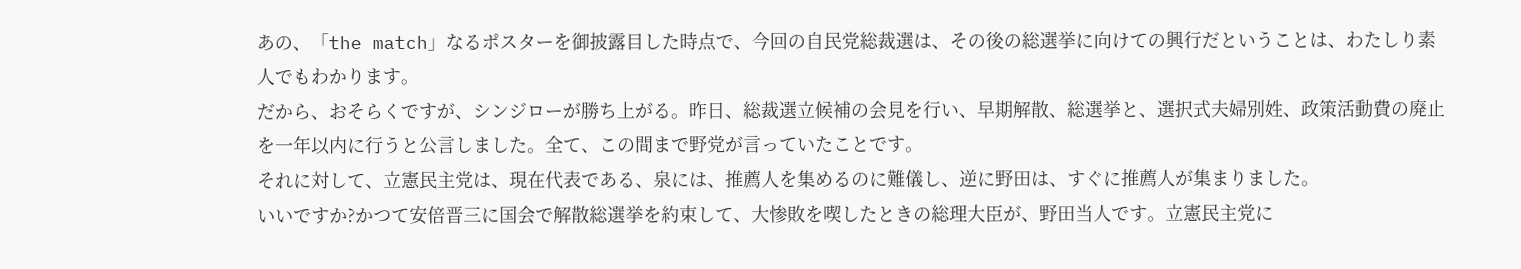あの、「the match」なるポスターを御披露目した時点で、今回の自民党総裁選は、その後の総選挙に向けての興行だということは、わたしり素人でもわかります。
だから、おそらくですが、シンジローが勝ち上がる。昨日、総裁選立候補の会見を行い、早期解散、総選挙と、選択式夫婦別姓、政策活動費の廃止を一年以内に行うと公言しました。全て、この間まで野党が言っていたことです。
それに対して、立憲民主党は、現在代表である、泉には、推薦人を集めるのに難儀し、逆に野田は、すぐに推薦人が集まりました。
いいですか?かつて安倍晋三に国会で解散総選挙を約束して、大惨敗を喫したときの総理大臣が、野田当人です。立憲民主党に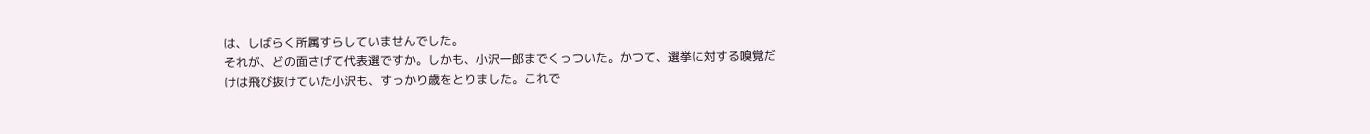は、しばらく所属すらしていませんでした。
それが、どの面さげて代表選ですか。しかも、小沢一郎までくっついた。かつて、選挙に対する嗅覚だけは飛び抜けていた小沢も、すっかり歳をとりました。これで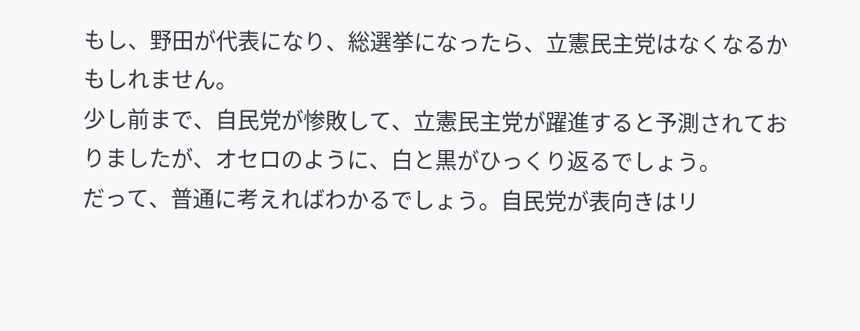もし、野田が代表になり、総選挙になったら、立憲民主党はなくなるかもしれません。
少し前まで、自民党が惨敗して、立憲民主党が躍進すると予測されておりましたが、オセロのように、白と黒がひっくり返るでしょう。
だって、普通に考えればわかるでしょう。自民党が表向きはリ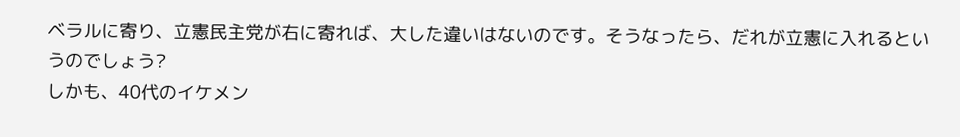ベラルに寄り、立憲民主党が右に寄れば、大した違いはないのです。そうなったら、だれが立憲に入れるというのでしょう?
しかも、40代のイケメン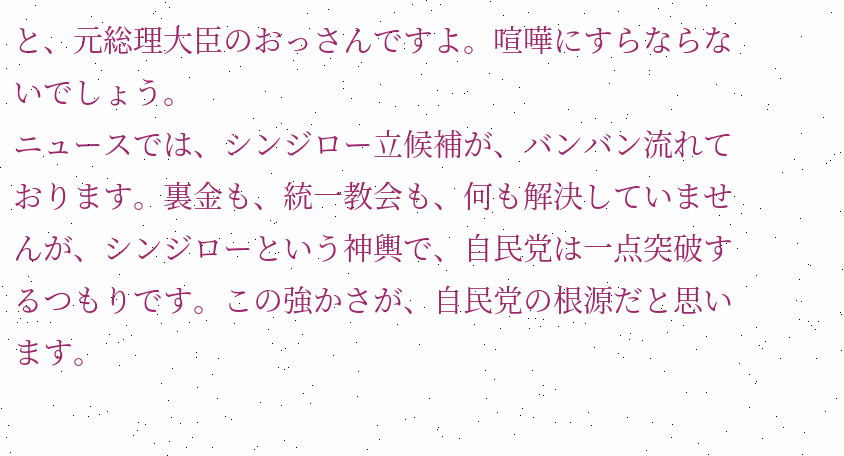と、元総理大臣のおっさんですよ。喧嘩にすらならないでしょう。
ニュースでは、シンジロー立候補が、バンバン流れております。裏金も、統一教会も、何も解決していませんが、シンジローという神輿で、自民党は一点突破するつもりです。この強かさが、自民党の根源だと思います。